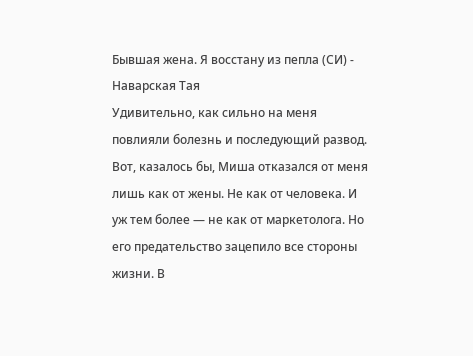Бывшая жена. Я восстану из пепла (СИ) - Наварская Тая
Удивительно, как сильно на меня повлияли болезнь и последующий развод. Вот, казалось бы, Миша отказался от меня лишь как от жены. Не как от человека. И уж тем более — не как от маркетолога. Но его предательство зацепило все стороны жизни. В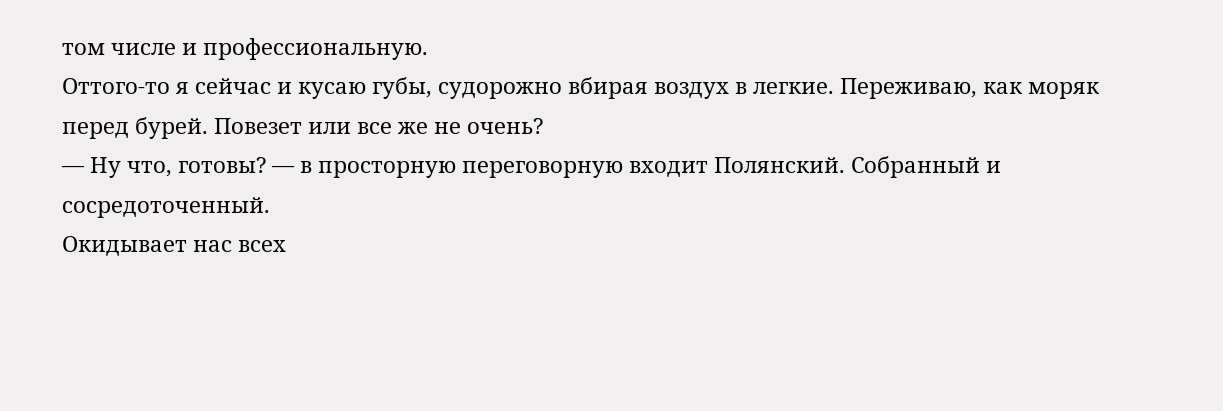том числе и профессиональную.
Оттого-то я сейчас и кусаю губы, судорожно вбирая воздух в легкие. Переживаю, как моряк перед бурей. Повезет или все же не очень?
— Ну что, готовы? — в просторную переговорную входит Полянский. Собранный и сосредоточенный.
Окидывает нас всех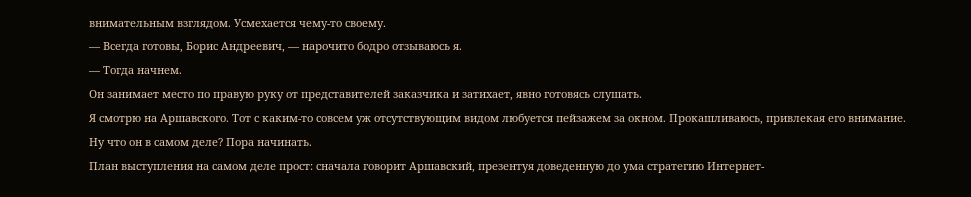внимательным взглядом. Усмехается чему-то своему.
— Всегда готовы, Борис Андреевич, — нарочито бодро отзываюсь я.
— Тогда начнем.
Он занимает место по правую руку от представителей заказчика и затихает, явно готовясь слушать.
Я смотрю на Аршавского. Тот с каким-то совсем уж отсутствующим видом любуется пейзажем за окном. Прокашливаюсь, привлекая его внимание. Ну что он в самом деле? Пора начинать.
План выступления на самом деле прост: сначала говорит Аршавский, презентуя доведенную до ума стратегию Интернет-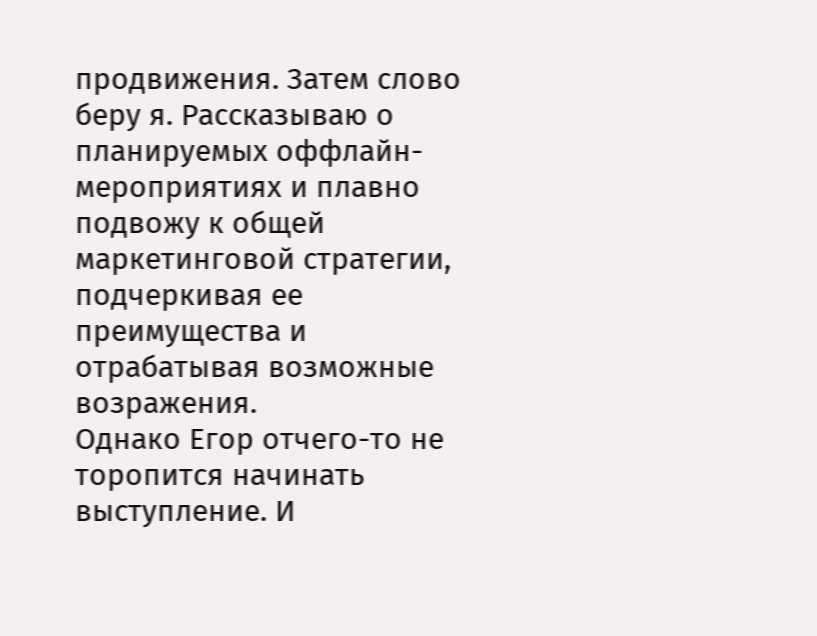продвижения. Затем слово беру я. Рассказываю о планируемых оффлайн-мероприятиях и плавно подвожу к общей маркетинговой стратегии, подчеркивая ее преимущества и отрабатывая возможные возражения.
Однако Егор отчего-то не торопится начинать выступление. И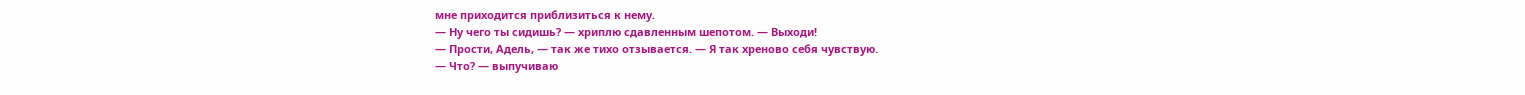мне приходится приблизиться к нему.
— Ну чего ты сидишь? — хриплю сдавленным шепотом. — Выходи!
— Прости, Адель, — так же тихо отзывается. — Я так хреново себя чувствую.
— Что? — выпучиваю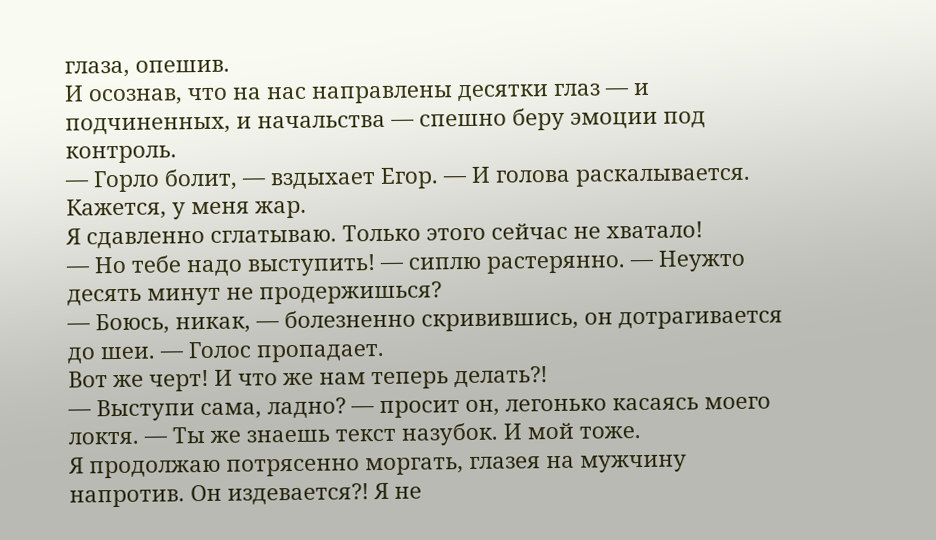глаза, опешив.
И осознав, что на нас направлены десятки глаз — и подчиненных, и начальства — спешно беру эмоции под контроль.
— Горло болит, — вздыхает Егор. — И голова раскалывается. Кажется, у меня жар.
Я сдавленно сглатываю. Только этого сейчас не хватало!
— Но тебе надо выступить! — сиплю растерянно. — Неужто десять минут не продержишься?
— Боюсь, никак, — болезненно скривившись, он дотрагивается до шеи. — Голос пропадает.
Вот же черт! И что же нам теперь делать?!
— Выступи сама, ладно? — просит он, легонько касаясь моего локтя. — Ты же знаешь текст назубок. И мой тоже.
Я продолжаю потрясенно моргать, глазея на мужчину напротив. Он издевается?! Я не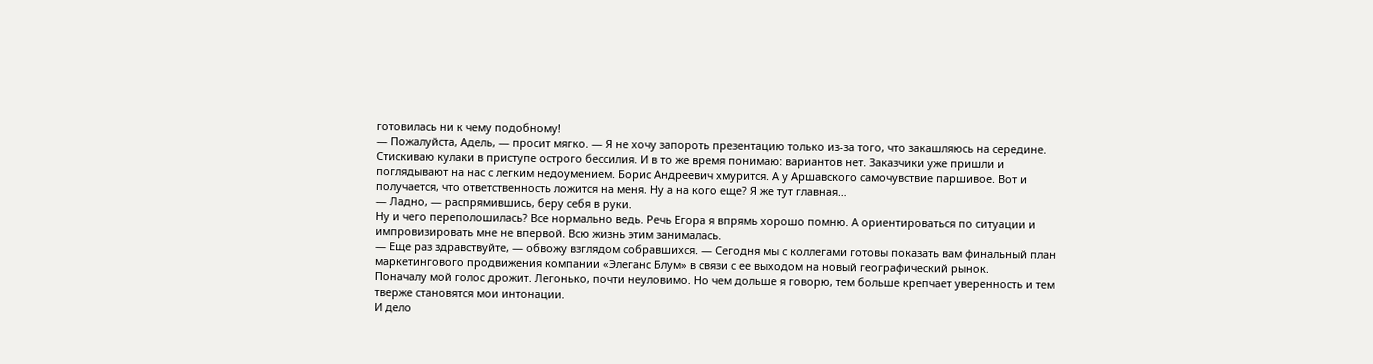готовилась ни к чему подобному!
— Пожалуйста, Адель, — просит мягко. — Я не хочу запороть презентацию только из-за того, что закашляюсь на середине.
Стискиваю кулаки в приступе острого бессилия. И в то же время понимаю: вариантов нет. Заказчики уже пришли и поглядывают на нас с легким недоумением. Борис Андреевич хмурится. А у Аршавского самочувствие паршивое. Вот и получается, что ответственность ложится на меня. Ну а на кого еще? Я же тут главная…
— Ладно, — распрямившись, беру себя в руки.
Ну и чего переполошилась? Все нормально ведь. Речь Егора я впрямь хорошо помню. А ориентироваться по ситуации и импровизировать мне не впервой. Всю жизнь этим занималась.
— Еще раз здравствуйте, — обвожу взглядом собравшихся. — Сегодня мы с коллегами готовы показать вам финальный план маркетингового продвижения компании «Элеганс Блум» в связи с ее выходом на новый географический рынок.
Поначалу мой голос дрожит. Легонько, почти неуловимо. Но чем дольше я говорю, тем больше крепчает уверенность и тем тверже становятся мои интонации.
И дело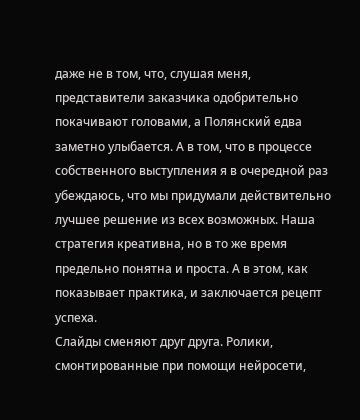даже не в том, что, слушая меня, представители заказчика одобрительно покачивают головами, а Полянский едва заметно улыбается. А в том, что в процессе собственного выступления я в очередной раз убеждаюсь, что мы придумали действительно лучшее решение из всех возможных. Наша стратегия креативна, но в то же время предельно понятна и проста. А в этом, как показывает практика, и заключается рецепт успеха.
Слайды сменяют друг друга. Ролики, смонтированные при помощи нейросети,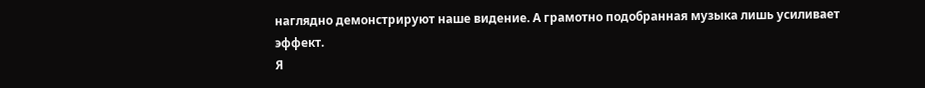наглядно демонстрируют наше видение. А грамотно подобранная музыка лишь усиливает эффект.
Я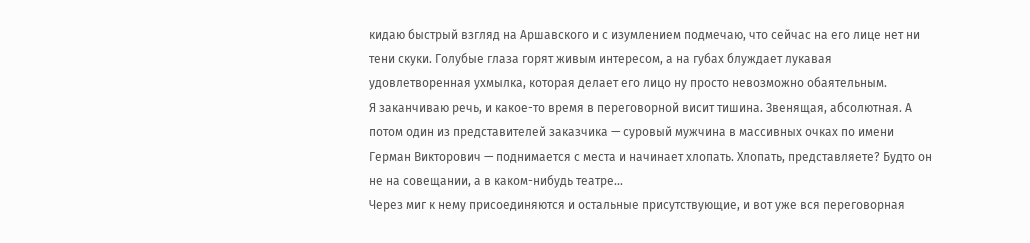кидаю быстрый взгляд на Аршавского и с изумлением подмечаю, что сейчас на его лице нет ни тени скуки. Голубые глаза горят живым интересом, а на губах блуждает лукавая удовлетворенная ухмылка, которая делает его лицо ну просто невозможно обаятельным.
Я заканчиваю речь, и какое-то время в переговорной висит тишина. Звенящая, абсолютная. А потом один из представителей заказчика — суровый мужчина в массивных очках по имени Герман Викторович — поднимается с места и начинает хлопать. Хлопать, представляете? Будто он не на совещании, а в каком-нибудь театре…
Через миг к нему присоединяются и остальные присутствующие, и вот уже вся переговорная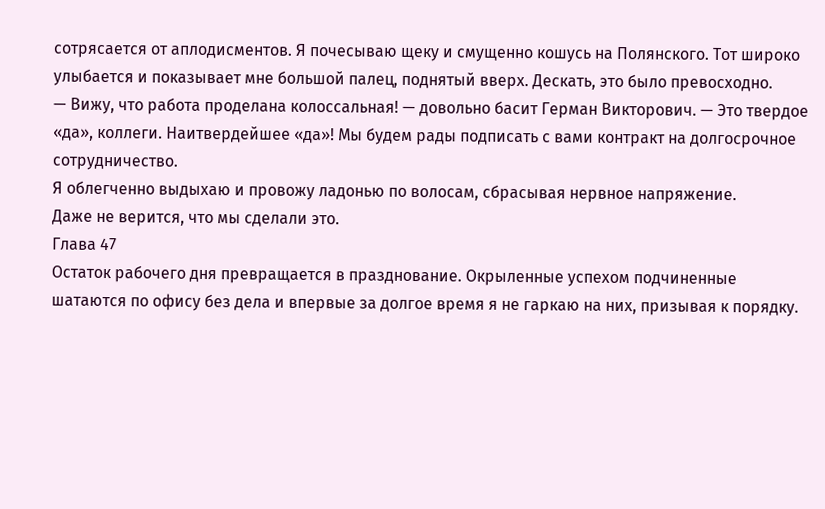сотрясается от аплодисментов. Я почесываю щеку и смущенно кошусь на Полянского. Тот широко улыбается и показывает мне большой палец, поднятый вверх. Дескать, это было превосходно.
— Вижу, что работа проделана колоссальная! — довольно басит Герман Викторович. — Это твердое «да», коллеги. Наитвердейшее «да»! Мы будем рады подписать с вами контракт на долгосрочное сотрудничество.
Я облегченно выдыхаю и провожу ладонью по волосам, сбрасывая нервное напряжение.
Даже не верится, что мы сделали это.
Глава 47
Остаток рабочего дня превращается в празднование. Окрыленные успехом подчиненные шатаются по офису без дела и впервые за долгое время я не гаркаю на них, призывая к порядку.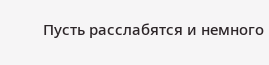Пусть расслабятся и немного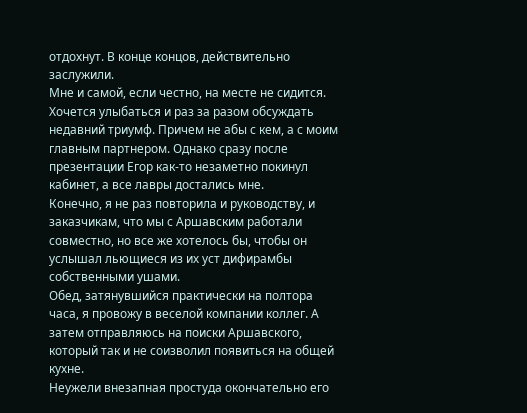отдохнут. В конце концов, действительно заслужили.
Мне и самой, если честно, на месте не сидится. Хочется улыбаться и раз за разом обсуждать недавний триумф. Причем не абы с кем, а с моим главным партнером. Однако сразу после презентации Егор как-то незаметно покинул кабинет, а все лавры достались мне.
Конечно, я не раз повторила и руководству, и заказчикам, что мы с Аршавским работали совместно, но все же хотелось бы, чтобы он услышал льющиеся из их уст дифирамбы собственными ушами.
Обед, затянувшийся практически на полтора часа, я провожу в веселой компании коллег. А затем отправляюсь на поиски Аршавского, который так и не соизволил появиться на общей кухне.
Неужели внезапная простуда окончательно его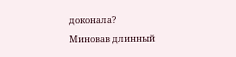доконала?
Миновав длинный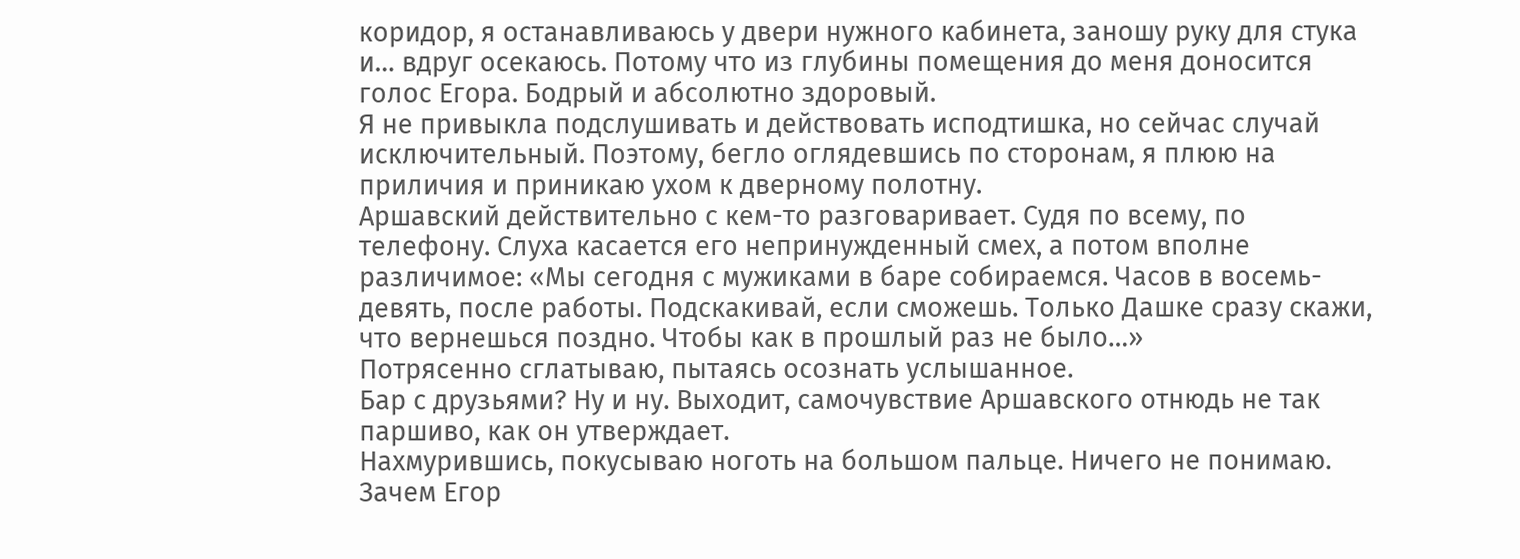коридор, я останавливаюсь у двери нужного кабинета, заношу руку для стука и… вдруг осекаюсь. Потому что из глубины помещения до меня доносится голос Егора. Бодрый и абсолютно здоровый.
Я не привыкла подслушивать и действовать исподтишка, но сейчас случай исключительный. Поэтому, бегло оглядевшись по сторонам, я плюю на приличия и приникаю ухом к дверному полотну.
Аршавский действительно с кем-то разговаривает. Судя по всему, по телефону. Слуха касается его непринужденный смех, а потом вполне различимое: «Мы сегодня с мужиками в баре собираемся. Часов в восемь-девять, после работы. Подскакивай, если сможешь. Только Дашке сразу скажи, что вернешься поздно. Чтобы как в прошлый раз не было…»
Потрясенно сглатываю, пытаясь осознать услышанное.
Бар с друзьями? Ну и ну. Выходит, самочувствие Аршавского отнюдь не так паршиво, как он утверждает.
Нахмурившись, покусываю ноготь на большом пальце. Ничего не понимаю. Зачем Егор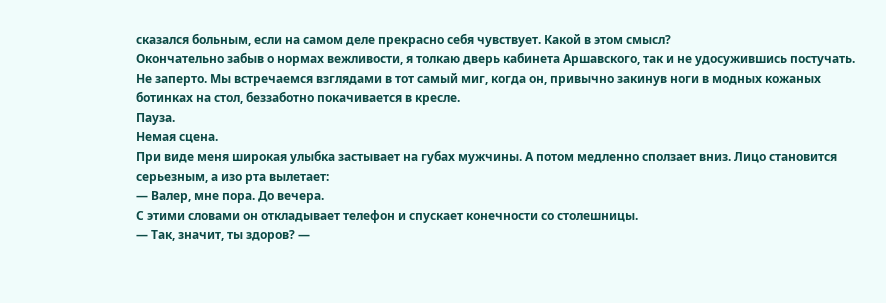сказался больным, если на самом деле прекрасно себя чувствует. Какой в этом смысл?
Окончательно забыв о нормах вежливости, я толкаю дверь кабинета Аршавского, так и не удосужившись постучать. Не заперто. Мы встречаемся взглядами в тот самый миг, когда он, привычно закинув ноги в модных кожаных ботинках на стол, беззаботно покачивается в кресле.
Пауза.
Немая сцена.
При виде меня широкая улыбка застывает на губах мужчины. А потом медленно сползает вниз. Лицо становится серьезным, а изо рта вылетает:
— Валер, мне пора. До вечера.
С этими словами он откладывает телефон и спускает конечности со столешницы.
— Так, значит, ты здоров? —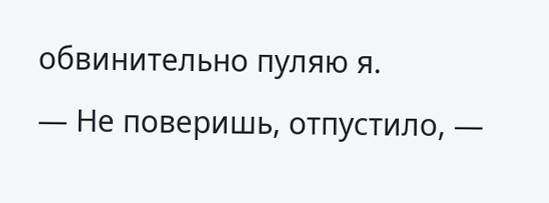обвинительно пуляю я.
— Не поверишь, отпустило, —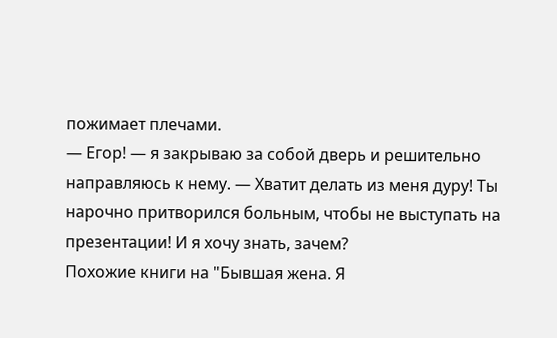пожимает плечами.
— Егор! — я закрываю за собой дверь и решительно направляюсь к нему. — Хватит делать из меня дуру! Ты нарочно притворился больным, чтобы не выступать на презентации! И я хочу знать, зачем?
Похожие книги на "Бывшая жена. Я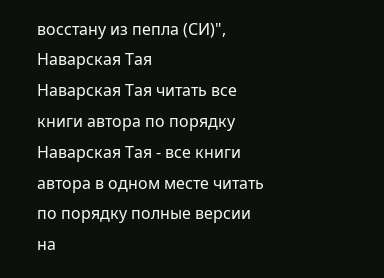восстану из пепла (СИ)", Наварская Тая
Наварская Тая читать все книги автора по порядку
Наварская Тая - все книги автора в одном месте читать по порядку полные версии на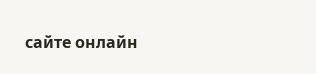сайте онлайн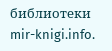библиотеки mir-knigi.info.